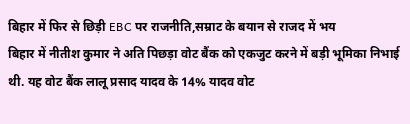बिहार में फिर से छिड़ी EBC पर राजनीति,सम्राट के बयान से राजद में भय
बिहार में नीतीश कुमार ने अति पिछड़ा वोट बैंक को एकजुट करने में बड़ी भूमिका निभाई थी. यह वोट बैंक लालू प्रसाद यादव के 14% यादव वोट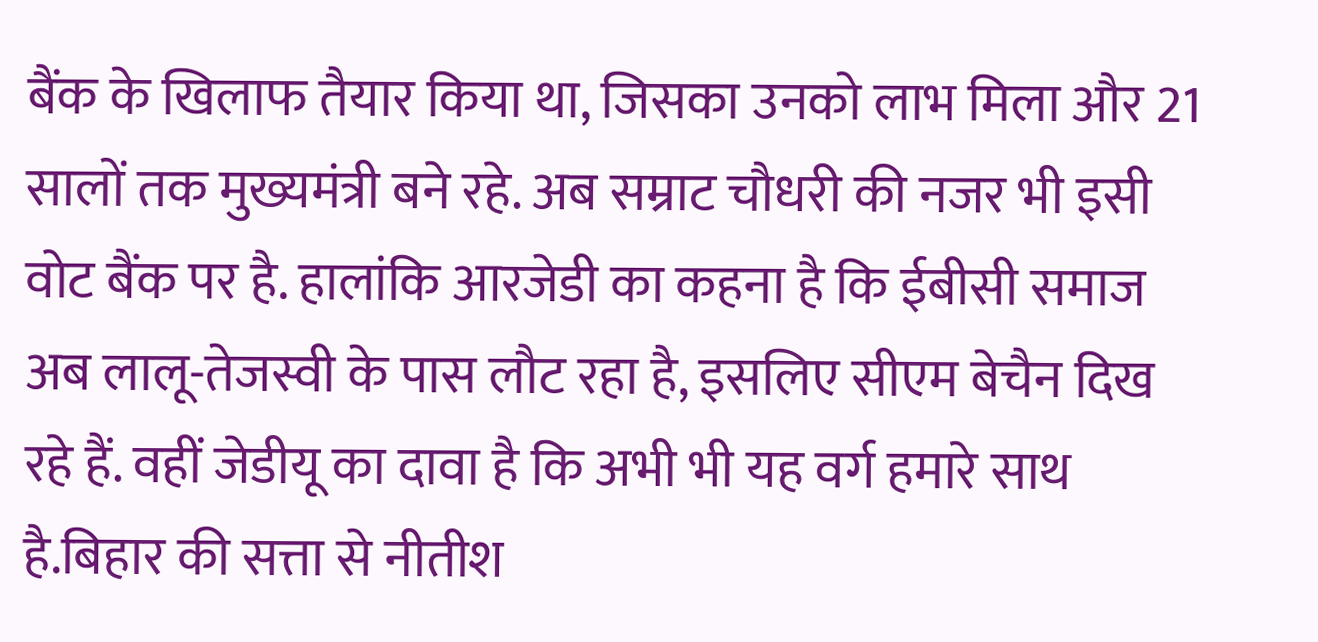बैंक के खिलाफ तैयार किया था, जिसका उनको लाभ मिला और 21 सालों तक मुख्यमंत्री बने रहे. अब सम्राट चौधरी की नजर भी इसी वोट बैंक पर है. हालांकि आरजेडी का कहना है कि ईबीसी समाज अब लालू-तेजस्वी के पास लौट रहा है, इसलिए सीएम बेचैन दिख रहे हैं. वहीं जेडीयू का दावा है कि अभी भी यह वर्ग हमारे साथ है.बिहार की सत्ता से नीतीश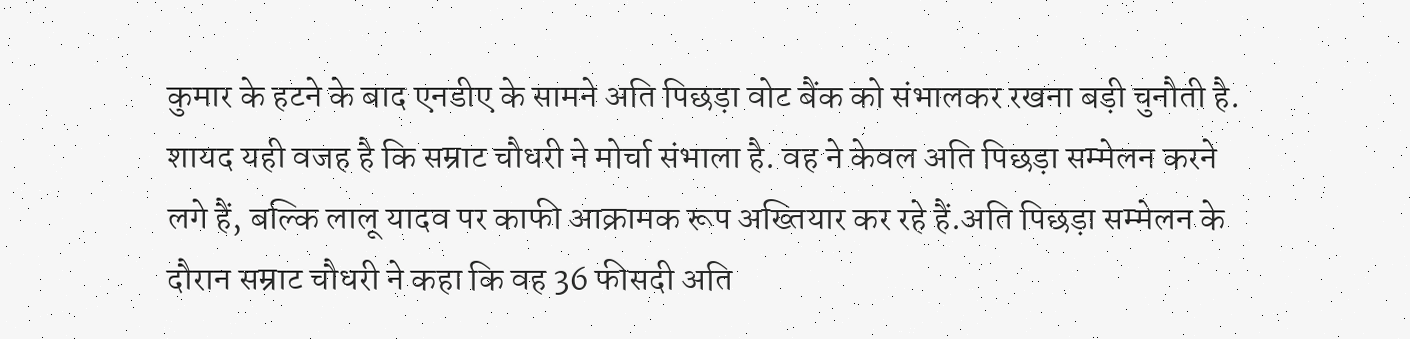कुमार के हटने के बाद एनडीए के सामने अति पिछड़ा वोट बैंक को संभालकर रखना बड़ी चुनौती है. शायद यही वजह है कि सम्राट चौधरी ने मोर्चा संभाला है. वह ने केवल अति पिछड़ा सम्मेलन करने लगे हैं, बल्कि लालू यादव पर काफी आक्रामक रूप अख्तियार कर रहे हैं.अति पिछड़ा सम्मेलन के दौरान सम्राट चौधरी ने कहा कि वह 36 फीसदी अति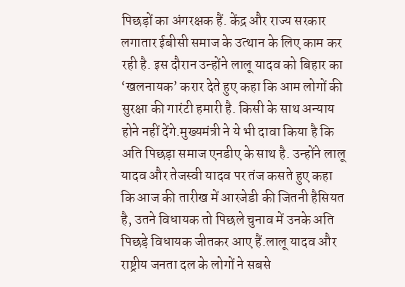पिछड़ों का अंगरक्षक हैं. केंद्र और राज्य सरकार लगातार ईबीसी समाज के उत्थान के लिए काम कर रही है. इस दौरान उन्होंने लालू यादव को बिहार का ‘खलनायक’ करार देते हुए कहा कि आम लोगों की सुरक्षा की गारंटी हमारी है. किसी के साथ अन्याय होने नहीं देंगे.मुख्यमंत्री ने ये भी दावा किया है कि अति पिछड़ा समाज एनडीए के साथ है. उन्होंने लालू यादव और तेजस्वी यादव पर तंज कसते हुए कहा कि आज की तारीख में आरजेडी की जितनी हैसियत है, उतने विधायक तो पिछले चुनाव में उनके अति पिछड़े विधायक जीतकर आए हैं.लालू यादव और राष्ट्रीय जनता दल के लोगों ने सबसे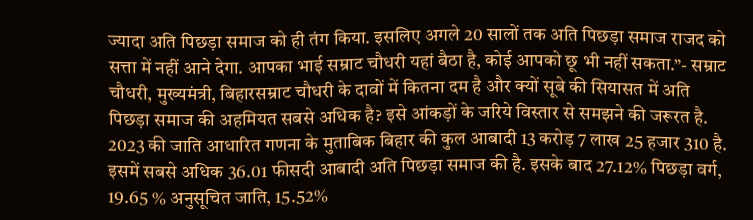ज्यादा अति पिछड़ा समाज को ही तंग किया. इसलिए अगले 20 सालों तक अति पिछड़ा समाज राजद को सत्ता में नहीं आने देगा. आपका भाई सम्राट चौधरी यहां बैठा है, कोई आपको छू भी नहीं सकता.”- सम्राट चौधरी, मुख्यमंत्री, बिहारसम्राट चौधरी के दावों में कितना दम है और क्यों सूबे की सियासत में अति पिछड़ा समाज की अहमियत सबसे अधिक है? इसे आंकड़ों के जरिये विस्तार से समझने की जरूरत है. 2023 की जाति आधारित गणना के मुताबिक बिहार की कुल आबादी 13 करोड़ 7 लाख 25 हजार 310 है. इसमें सबसे अधिक 36.01 फीसदी आबादी अति पिछड़ा समाज की है. इसके बाद 27.12% पिछड़ा वर्ग, 19.65 % अनुसूचित जाति, 15.52%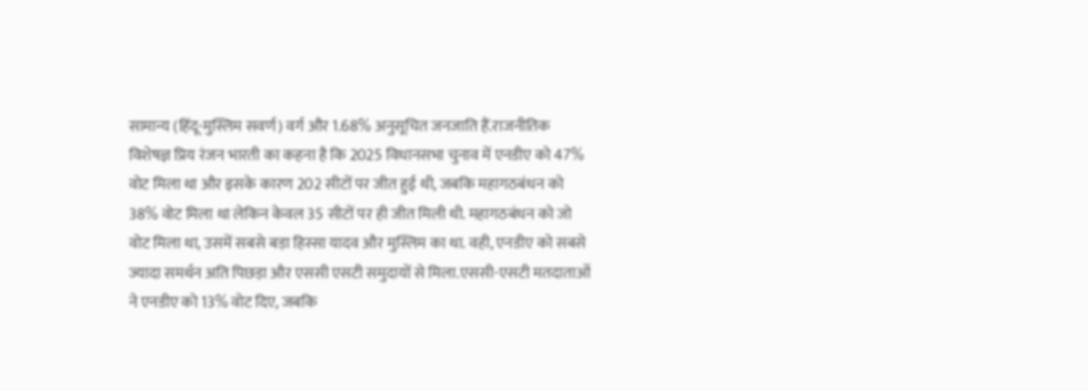सामान्य (हिंदू-मुस्लिम सवर्ण) वर्ग और 1.68% अनुसूचित जनजाति हैं.राजनीतिक विशेषज्ञ प्रिय रंजन भारती का कहना है कि 2025 विधानसभा चुनाव में एनडीए को 47% वोट मिला था और इसके कारण 202 सीटों पर जीत हुई थी, जबकि महागठबंधन को 38% वोट मिला था लेकिन केवल 35 सीटों पर ही जीत मिली थी. महागठबंधन को जो वोट मिला था, उसमें सबसे बड़ा हिस्सा यादव और मुस्लिम का था. वही, एनडीए को सबसे ज्यादा समर्थन अति पिछड़ा और एससी एसटी समुदायों से मिला.एससी-एसटी मतदाताओं ने एनडीए को 13% वोट दिए, जबकि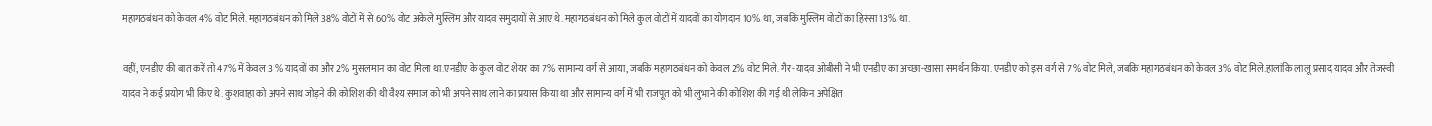महागठबंधन को केवल 4% वोट मिले. महागठबंधन को मिले 38% वोटों में से 60% वोट अकेले मुस्लिम और यादव समुदायों से आए थे. महागठबंधन को मिले कुल वोटों में यादवों का योगदान 10% था, जबकि मुस्लिम वोटों का हिस्सा 13% था.

वहीं, एनडीए की बात करें तो 47% में केवल 3 % यादवों का और 2% मुसलमान का वोट मिला था.एनडीए के कुल वोट शेयर का 7% सामान्य वर्ग से आया, जबकि महागठबंधन को केवल 2% वोट मिले. गैर-यादव ओबीसी ने भी एनडीए का अच्छा-खासा समर्थन किया. एनडीए को इस वर्ग से 7% वोट मिले, जबकि महागठबंधन को केवल 3% वोट मिले.हालांकि लालू प्रसाद यादव और तेजस्वी यादव ने कई प्रयोग भी किए थे. कुशवाहा को अपने साथ जोड़ने की कोशिश की थी वैश्य समाज को भी अपने साथ लाने का प्रयास किया था और सामान्य वर्ग में भी राजपूत को भी लुभाने की कोशिश की गई थी लेकिन अपेक्षित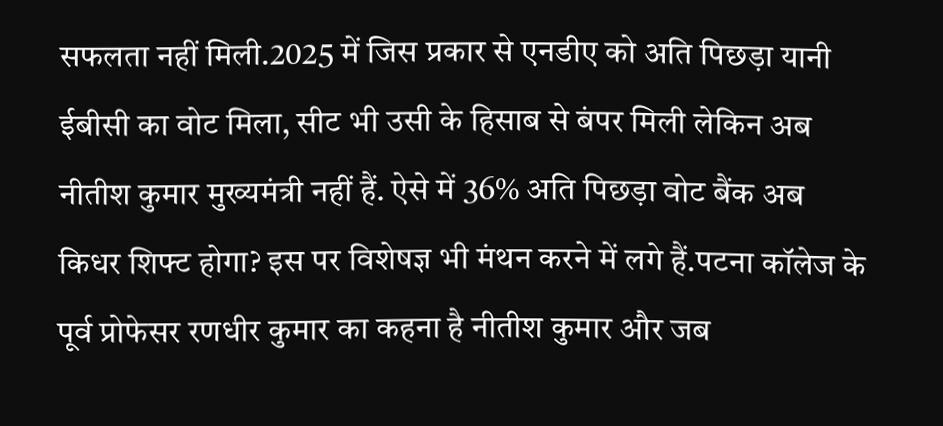सफलता नहीं मिली.2025 में जिस प्रकार से एनडीए को अति पिछड़ा यानी ईबीसी का वोट मिला, सीट भी उसी के हिसाब से बंपर मिली लेकिन अब नीतीश कुमार मुख्यमंत्री नहीं हैं. ऐसे में 36% अति पिछड़ा वोट बैंक अब किधर शिफ्ट होगा? इस पर विशेषज्ञ भी मंथन करने में लगे हैं.पटना कॉलेज के पूर्व प्रोफेसर रणधीर कुमार का कहना है नीतीश कुमार और जब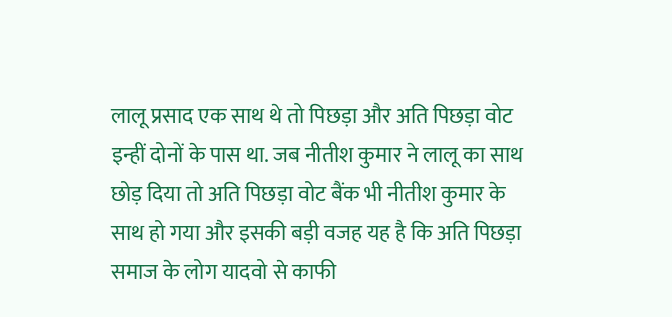लालू प्रसाद एक साथ थे तो पिछड़ा और अति पिछड़ा वोट इन्हीं दोनों के पास था. जब नीतीश कुमार ने लालू का साथ छोड़ दिया तो अति पिछड़ा वोट बैंक भी नीतीश कुमार के साथ हो गया और इसकी बड़ी वजह यह है कि अति पिछड़ा समाज के लोग यादवो से काफी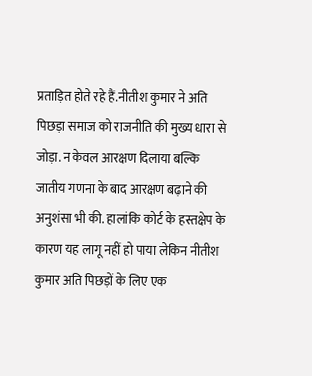प्रताड़ित होते रहे हैं.नीतीश कुमार ने अति पिछड़ा समाज को राजनीति की मुख्य धारा से जोड़ा. न केवल आरक्षण दिलाया बल्कि जातीय गणना के बाद आरक्षण बढ़ाने की अनुशंसा भी की. हालांकि कोर्ट के हस्तक्षेप के कारण यह लागू नहीं हो पाया लेकिन नीतीश कुमार अति पिछड़ों के लिए एक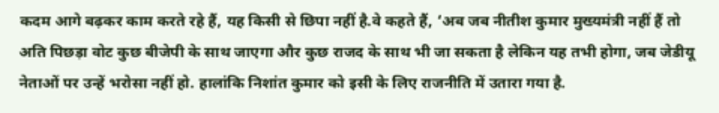कदम आगे बढ़कर काम करते रहे हैं, यह किसी से छिपा नहीं है.वे कहते हैं, ‘अब जब नीतीश कुमार मुख्यमंत्री नहीं हैं तो अति पिछड़ा वोट कुछ बीजेपी के साथ जाएगा और कुछ राजद के साथ भी जा सकता है लेकिन यह तभी होगा, जब जेडीयू नेताओं पर उन्हें भरोसा नहीं हो. हालांकि निशांत कुमार को इसी के लिए राजनीति में उतारा गया है.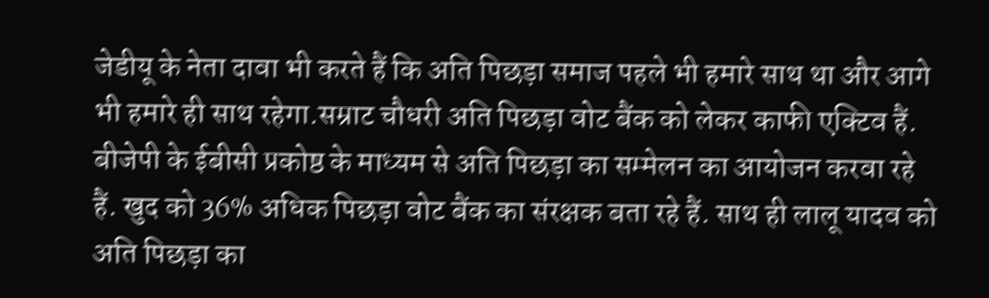जेडीयू के नेता दावा भी करते हैं कि अति पिछड़ा समाज पहले भी हमारे साथ था और आगे भी हमारे ही साथ रहेगा.सम्राट चौधरी अति पिछड़ा वोट बैंक को लेकर काफी एक्टिव हैं. बीजेपी के ईबीसी प्रकोष्ठ के माध्यम से अति पिछड़ा का सम्मेलन का आयोजन करवा रहे हैं. खुद को 36% अधिक पिछड़ा वोट बैंक का संरक्षक बता रहे हैं. साथ ही लालू यादव को अति पिछड़ा का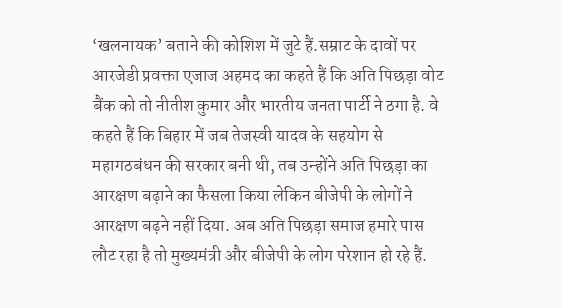‘खलनायक’ बताने की कोशिश में जुटे हैं.सम्राट के दावों पर आरजेडी प्रवक्ता एजाज अहमद का कहते हैं कि अति पिछड़ा वोट बैंक को तो नीतीश कुमार और भारतीय जनता पार्टी ने ठगा है. वे कहते हैं कि बिहार में जब तेजस्वी यादव के सहयोग से महागठबंधन की सरकार बनी थी, तब उन्होंने अति पिछड़ा का आरक्षण बढ़ाने का फैसला किया लेकिन बीजेपी के लोगों ने आरक्षण बढ़ने नहीं दिया. अब अति पिछड़ा समाज हमारे पास लौट रहा है तो मुख्यमंत्री और बीजेपी के लोग परेशान हो रहे हैं.